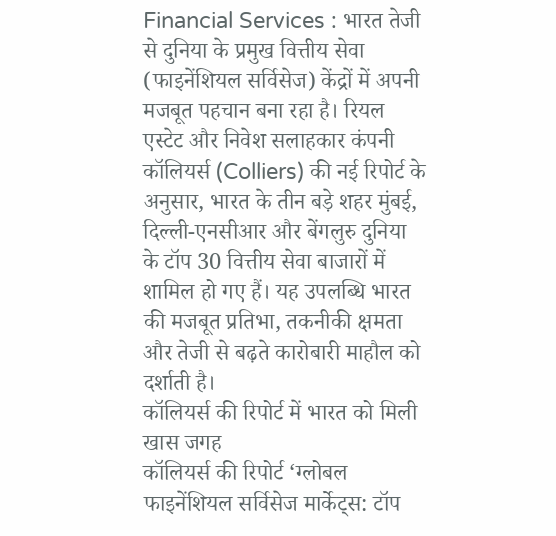Financial Services : भारत तेजी से दुनिया के प्रमुख वित्तीय सेवा (फाइनेंशियल सर्विसेज) केंद्रों में अपनी मजबूत पहचान बना रहा है। रियल एस्टेट और निवेश सलाहकार कंपनी कॉलियर्स (Colliers) की नई रिपोर्ट के अनुसार, भारत के तीन बड़े शहर मुंबई, दिल्ली-एनसीआर और बेंगलुरु दुनिया के टॉप 30 वित्तीय सेवा बाजारों में शामिल हो गए हैं। यह उपलब्धि भारत की मजबूत प्रतिभा, तकनीकी क्षमता और तेजी से बढ़ते कारोबारी माहौल को दर्शाती है।
कॉलियर्स की रिपोर्ट में भारत को मिली खास जगह
कॉलियर्स की रिपोर्ट ‘ग्लोबल फाइनेंशियल सर्विसेज मार्केट्स: टॉप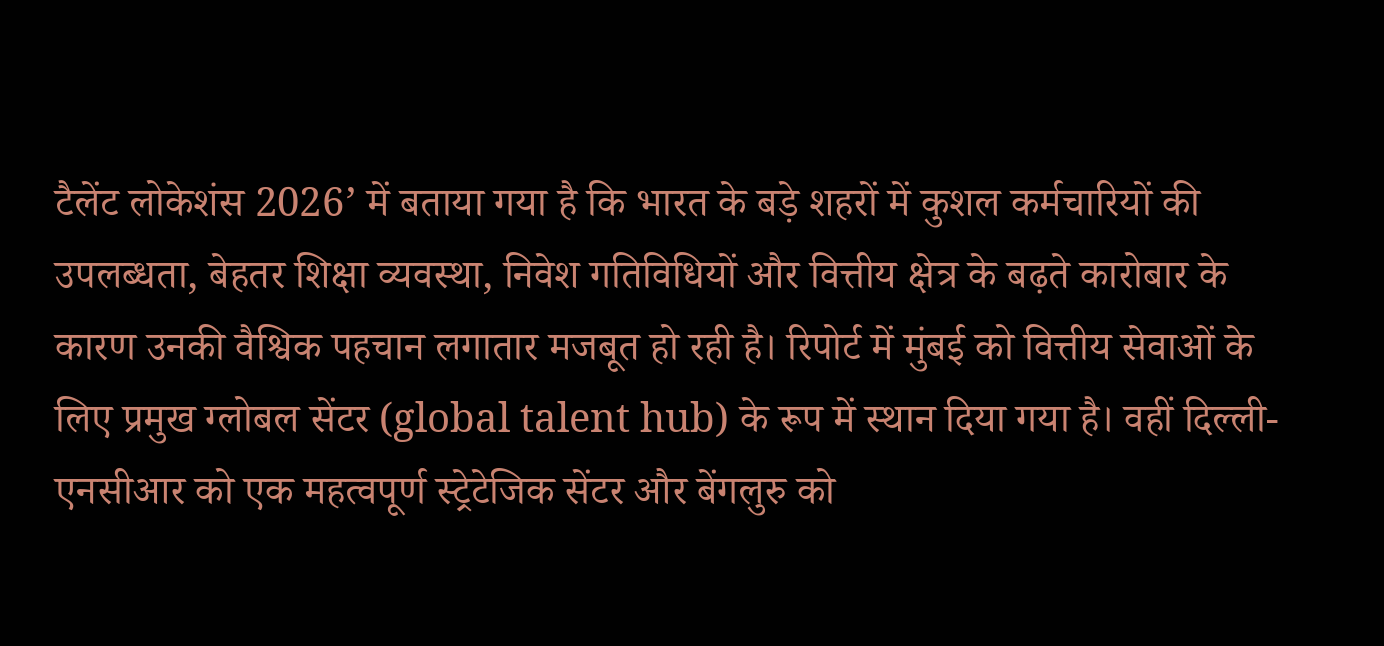टैलेंट लोकेशंस 2026’ में बताया गया है कि भारत के बड़े शहरों में कुशल कर्मचारियों की उपलब्धता, बेहतर शिक्षा व्यवस्था, निवेश गतिविधियों और वित्तीय क्षेत्र के बढ़ते कारोबार के कारण उनकी वैश्विक पहचान लगातार मजबूत हो रही है। रिपोर्ट में मुंबई को वित्तीय सेवाओं के लिए प्रमुख ग्लोबल सेंटर (global talent hub) के रूप में स्थान दिया गया है। वहीं दिल्ली-एनसीआर को एक महत्वपूर्ण स्ट्रेटेजिक सेंटर और बेंगलुरु को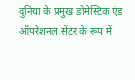दुनिया के प्रमुख डोमेस्टिक एंड ऑपरेशनल सेंटर के रूप में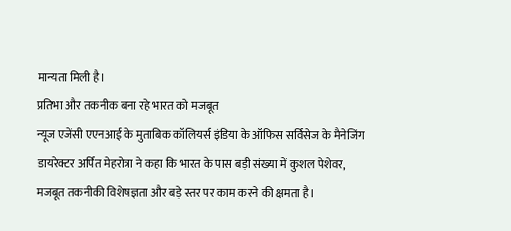मान्यता मिली है।
प्रतिभा और तकनीक बना रहे भारत को मजबूत
न्यूज एजेंसी एएनआई के मुताबिक कॉलियर्स इंडिया के ऑफिस सर्विसेज के मैनेजिंग डायरेक्टर अर्पित मेहरोत्रा ने कहा कि भारत के पास बड़ी संख्या में कुशल पेशेवर, मजबूत तकनीकी विशेषज्ञता और बड़े स्तर पर काम करने की क्षमता है।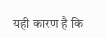यही कारण है कि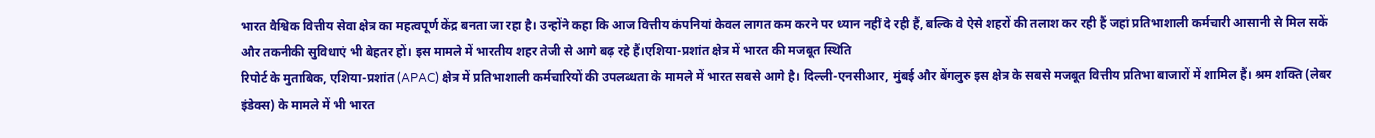भारत वैश्विक वित्तीय सेवा क्षेत्र का महत्वपूर्ण केंद्र बनता जा रहा है। उन्होंने कहा कि आज वित्तीय कंपनियां केवल लागत कम करने पर ध्यान नहीं दे रही हैं, बल्कि वे ऐसे शहरों की तलाश कर रही हैं जहां प्रतिभाशाली कर्मचारी आसानी से मिल सकें और तकनीकी सुविधाएं भी बेहतर हों। इस मामले में भारतीय शहर तेजी से आगे बढ़ रहे हैं।एशिया-प्रशांत क्षेत्र में भारत की मजबूत स्थिति
रिपोर्ट के मुताबिक, एशिया-प्रशांत (APAC) क्षेत्र में प्रतिभाशाली कर्मचारियों की उपलब्धता के मामले में भारत सबसे आगे है। दिल्ली-एनसीआर, मुंबई और बेंगलुरु इस क्षेत्र के सबसे मजबूत वित्तीय प्रतिभा बाजारों में शामिल हैं। श्रम शक्ति (लेबर इंडेक्स) के मामले में भी भारत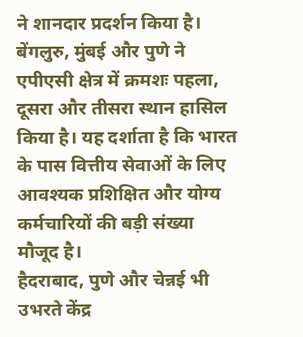ने शानदार प्रदर्शन किया है। बेंगलुरु, मुंबई और पुणे ने एपीएसी क्षेत्र में क्रमशः पहला, दूसरा और तीसरा स्थान हासिल किया है। यह दर्शाता है कि भारत के पास वित्तीय सेवाओं के लिए आवश्यक प्रशिक्षित और योग्य कर्मचारियों की बड़ी संख्या मौजूद है।
हैदराबाद, पुणे और चेन्नई भी उभरते केंद्र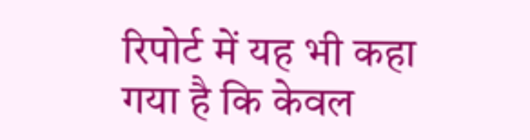रिपोर्ट में यह भी कहा गया है कि केवल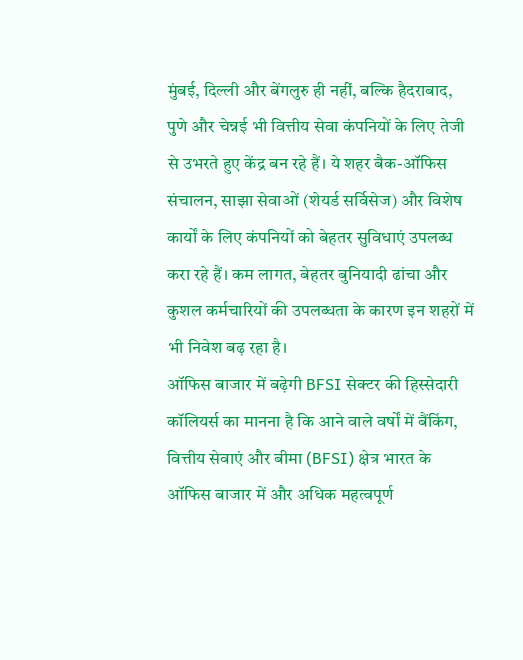मुंबई, दिल्ली और बेंगलुरु ही नहीं, बल्कि हैदराबाद, पुणे और चेन्नई भी वित्तीय सेवा कंपनियों के लिए तेजी से उभरते हुए केंद्र बन रहे हैं। ये शहर बैक-ऑफिस संचालन, साझा सेवाओं (शेयर्ड सर्विसेज) और विशेष कार्यों के लिए कंपनियों को बेहतर सुविधाएं उपलब्ध करा रहे हैं। कम लागत, बेहतर बुनियादी ढांचा और कुशल कर्मचारियों की उपलब्धता के कारण इन शहरों में भी निवेश बढ़ रहा है।
ऑफिस बाजार में बढ़ेगी BFSI सेक्टर की हिस्सेदारी
कॉलियर्स का मानना है कि आने वाले वर्षों में बैंकिंग, वित्तीय सेवाएं और बीमा (BFSI) क्षेत्र भारत के ऑफिस बाजार में और अधिक महत्वपूर्ण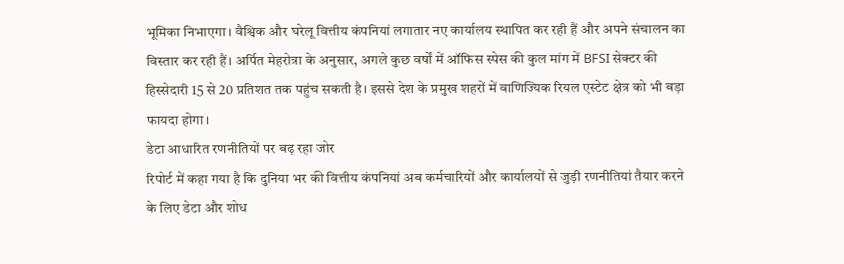भूमिका निभाएगा। वैश्विक और घरेलू वित्तीय कंपनियां लगातार नए कार्यालय स्थापित कर रही हैं और अपने संचालन का विस्तार कर रही हैं। अर्पित मेहरोत्रा के अनुसार, अगले कुछ वर्षों में ऑफिस स्पेस की कुल मांग में BFSI सेक्टर की हिस्सेदारी 15 से 20 प्रतिशत तक पहुंच सकती है। इससे देश के प्रमुख शहरों में वाणिज्यिक रियल एस्टेट क्षेत्र को भी बड़ा फायदा होगा।
डेटा आधारित रणनीतियों पर बढ़ रहा जोर
रिपोर्ट में कहा गया है कि दुनिया भर की वित्तीय कंपनियां अब कर्मचारियों और कार्यालयों से जुड़ी रणनीतियां तैयार करने के लिए डेटा और शोध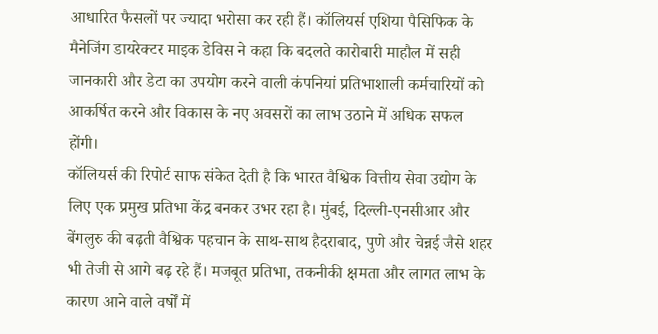आधारित फैसलों पर ज्यादा भरोसा कर रही हैं। कॉलियर्स एशिया पैसिफिक के मैनेजिंग डायरेक्टर माइक डेविस ने कहा कि बदलते कारोबारी माहौल में सही जानकारी और डेटा का उपयोग करने वाली कंपनियां प्रतिभाशाली कर्मचारियों को आकर्षित करने और विकास के नए अवसरों का लाभ उठाने में अधिक सफल होंगी।
कॉलियर्स की रिपोर्ट साफ संकेत देती है कि भारत वैश्विक वित्तीय सेवा उद्योग के लिए एक प्रमुख प्रतिभा केंद्र बनकर उभर रहा है। मुंबई, दिल्ली-एनसीआर और बेंगलुरु की बढ़ती वैश्विक पहचान के साथ-साथ हैदराबाद, पुणे और चेन्नई जैसे शहर भी तेजी से आगे बढ़ रहे हैं। मजबूत प्रतिभा, तकनीकी क्षमता और लागत लाभ के कारण आने वाले वर्षों में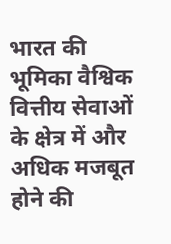भारत की भूमिका वैश्विक वित्तीय सेवाओं के क्षेत्र में और अधिक मजबूत होने की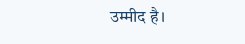उम्मीद है।